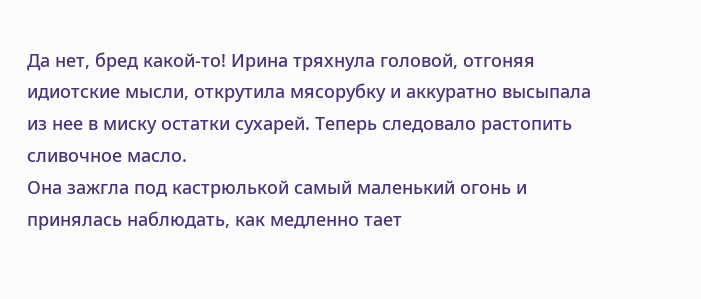Да нет, бред какой-то! Ирина тряхнула головой, отгоняя идиотские мысли, открутила мясорубку и аккуратно высыпала из нее в миску остатки сухарей. Теперь следовало растопить сливочное масло.
Она зажгла под кастрюлькой самый маленький огонь и принялась наблюдать, как медленно тает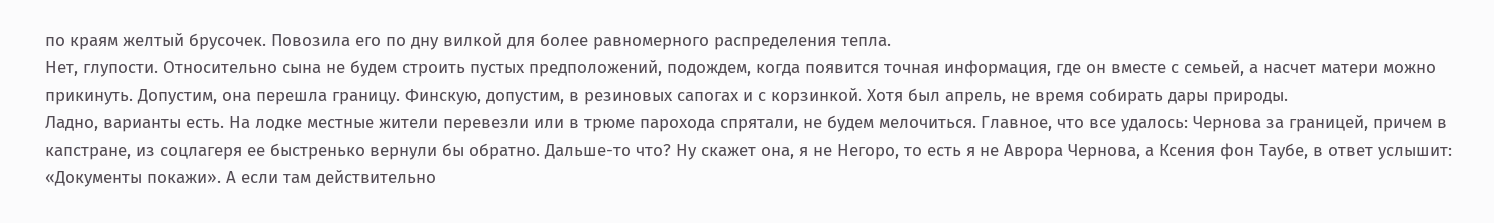по краям желтый брусочек. Повозила его по дну вилкой для более равномерного распределения тепла.
Нет, глупости. Относительно сына не будем строить пустых предположений, подождем, когда появится точная информация, где он вместе с семьей, а насчет матери можно прикинуть. Допустим, она перешла границу. Финскую, допустим, в резиновых сапогах и с корзинкой. Хотя был апрель, не время собирать дары природы.
Ладно, варианты есть. На лодке местные жители перевезли или в трюме парохода спрятали, не будем мелочиться. Главное, что все удалось: Чернова за границей, причем в капстране, из соцлагеря ее быстренько вернули бы обратно. Дальше-то что? Ну скажет она, я не Негоро, то есть я не Аврора Чернова, а Ксения фон Таубе, в ответ услышит: «Документы покажи». А если там действительно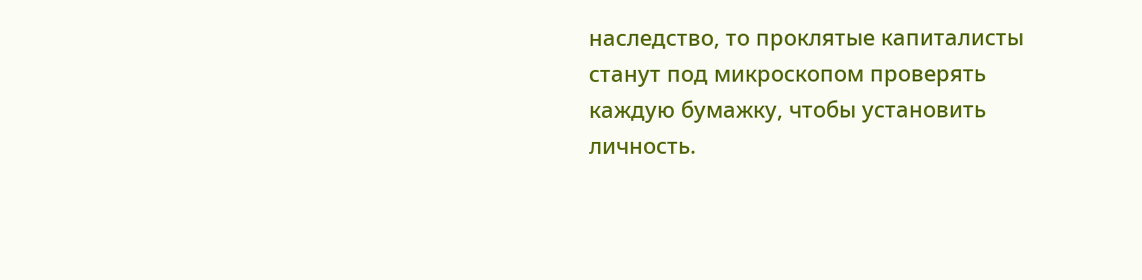наследство, то проклятые капиталисты станут под микроскопом проверять каждую бумажку, чтобы установить личность.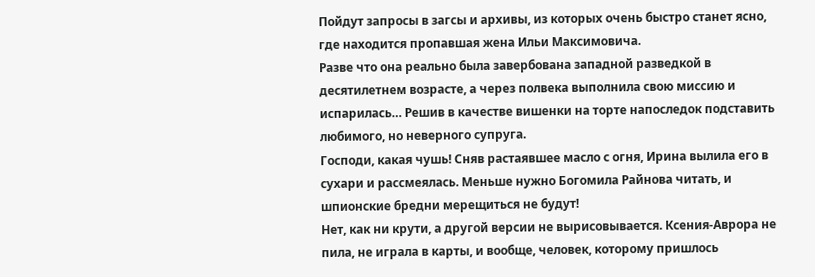Пойдут запросы в загсы и архивы, из которых очень быстро станет ясно, где находится пропавшая жена Ильи Максимовича.
Разве что она реально была завербована западной разведкой в десятилетнем возрасте, а через полвека выполнила свою миссию и испарилась… Решив в качестве вишенки на торте напоследок подставить любимого, но неверного супруга.
Господи, какая чушь! Сняв растаявшее масло с огня, Ирина вылила его в сухари и рассмеялась. Меньше нужно Богомила Райнова читать, и шпионские бредни мерещиться не будут!
Нет, как ни крути, а другой версии не вырисовывается. Ксения-Аврора не пила, не играла в карты, и вообще, человек, которому пришлось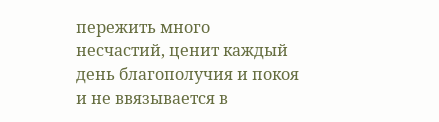пережить много несчастий, ценит каждый день благополучия и покоя и не ввязывается в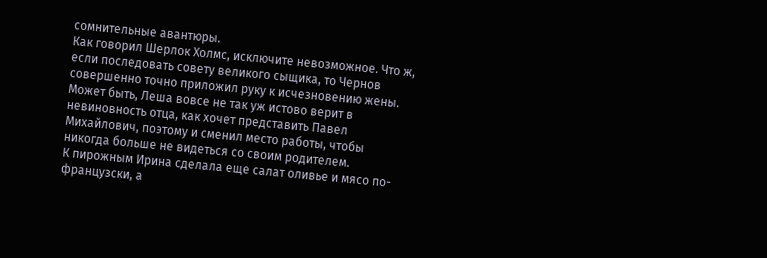сомнительные авантюры.
Как говорил Шерлок Холмс, исключите невозможное. Что ж, если последовать совету великого сыщика, то Чернов совершенно точно приложил руку к исчезновению жены. Может быть, Леша вовсе не так уж истово верит в невиновность отца, как хочет представить Павел Михайлович, поэтому и сменил место работы, чтобы никогда больше не видеться со своим родителем.
К пирожным Ирина сделала еще салат оливье и мясо по-французски, а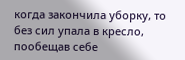когда закончила уборку, то без сил упала в кресло, пообещав себе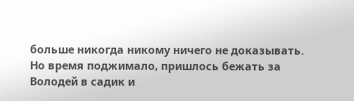больше никогда никому ничего не доказывать.
Но время поджимало, пришлось бежать за Володей в садик и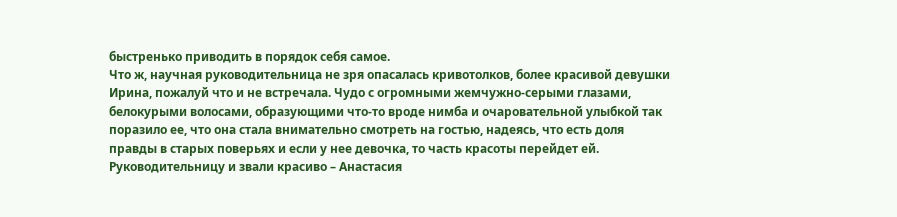быстренько приводить в порядок себя самое.
Что ж, научная руководительница не зря опасалась кривотолков, более красивой девушки Ирина, пожалуй что и не встречала. Чудо с огромными жемчужно-серыми глазами, белокурыми волосами, образующими что-то вроде нимба и очаровательной улыбкой так поразило ее, что она стала внимательно смотреть на гостью, надеясь, что есть доля правды в старых поверьях и если у нее девочка, то часть красоты перейдет ей.
Руководительницу и звали красиво – Анастасия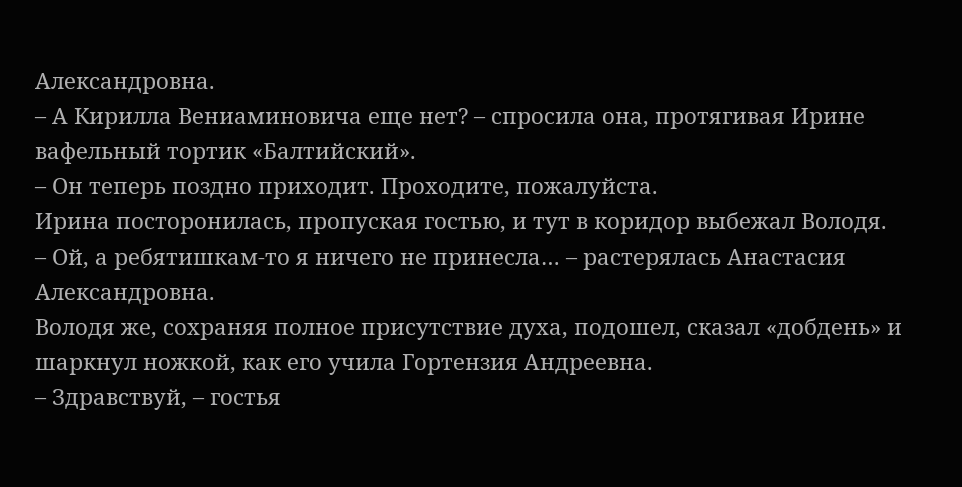Александровна.
– А Кирилла Вениаминовича еще нет? – спросила она, протягивая Ирине вафельный тортик «Балтийский».
– Он теперь поздно приходит. Проходите, пожалуйста.
Ирина посторонилась, пропуская гостью, и тут в коридор выбежал Володя.
– Ой, а ребятишкам-то я ничего не принесла… – растерялась Анастасия Александровна.
Володя же, сохраняя полное присутствие духа, подошел, сказал «добдень» и шаркнул ножкой, как его учила Гортензия Андреевна.
– Здравствуй, – гостья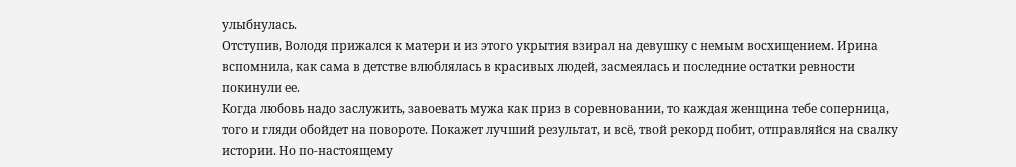улыбнулась.
Отступив, Володя прижался к матери и из этого укрытия взирал на девушку с немым восхищением. Ирина вспомнила, как сама в детстве влюблялась в красивых людей, засмеялась и последние остатки ревности покинули ее.
Когда любовь надо заслужить, завоевать мужа как приз в соревновании, то каждая женщина тебе соперница, того и гляди обойдет на повороте. Покажет лучший результат, и всё, твой рекорд побит, отправляйся на свалку истории. Но по-настоящему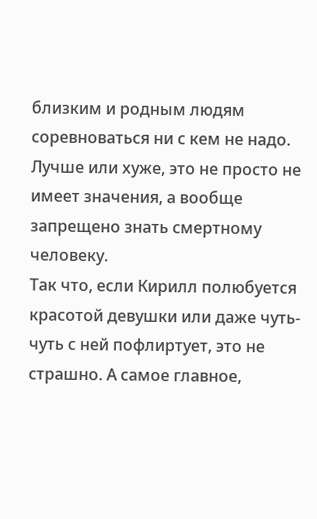близким и родным людям соревноваться ни с кем не надо. Лучше или хуже, это не просто не имеет значения, а вообще запрещено знать смертному человеку.
Так что, если Кирилл полюбуется красотой девушки или даже чуть-чуть с ней пофлиртует, это не страшно. А самое главное,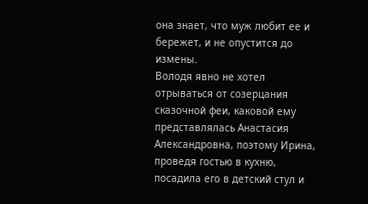она знает, что муж любит ее и бережет, и не опустится до измены.
Володя явно не хотел отрываться от созерцания сказочной феи, каковой ему представлялась Анастасия Александровна, поэтому Ирина, проведя гостью в кухню, посадила его в детский стул и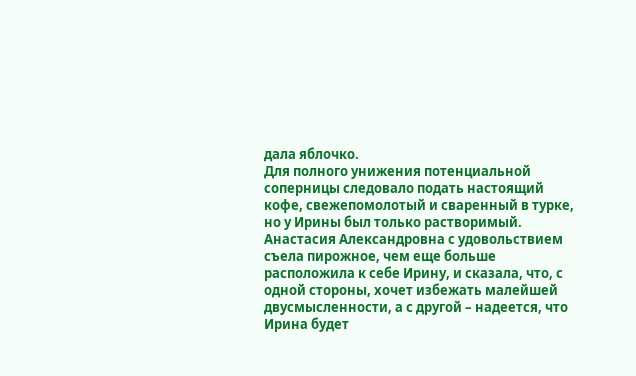дала яблочко.
Для полного унижения потенциальной соперницы следовало подать настоящий кофе, свежепомолотый и сваренный в турке, но у Ирины был только растворимый. Анастасия Александровна с удовольствием съела пирожное, чем еще больше расположила к себе Ирину, и сказала, что, с одной стороны, хочет избежать малейшей двусмысленности, а с другой – надеется, что Ирина будет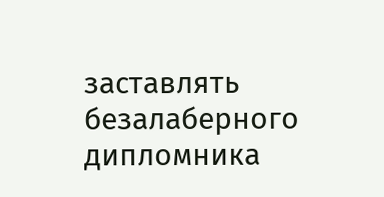заставлять безалаберного дипломника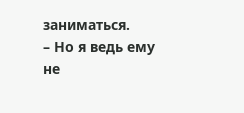заниматься.
– Но я ведь ему не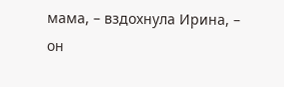мама, – вздохнула Ирина, – он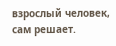взрослый человек, сам решает.